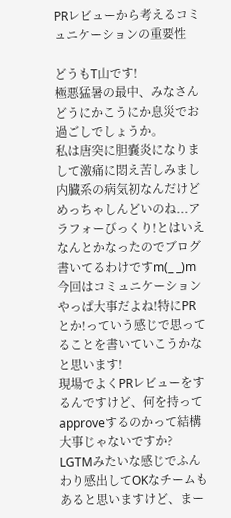PRレビューから考えるコミュニケーションの重要性

どうもT山です!
極悪猛暑の最中、みなさんどうにかこうにか息災でお過ごしでしょうか。
私は唐突に胆嚢炎になりまして激痛に悶え苦しみまし 内臓系の病気初なんだけどめっちゃしんどいのね...アラフォーびっくり!とはいえなんとかなったのでブログ書いてるわけですm(_ _)m
今回はコミュニケーションやっぱ大事だよね!特にPRとか!っていう感じで思ってることを書いていこうかなと思います!
現場でよくPRレビューをするんですけど、何を持ってapproveするのかって結構大事じゃないですか?
LGTMみたいな感じでふんわり感出してOKなチームもあると思いますけど、まー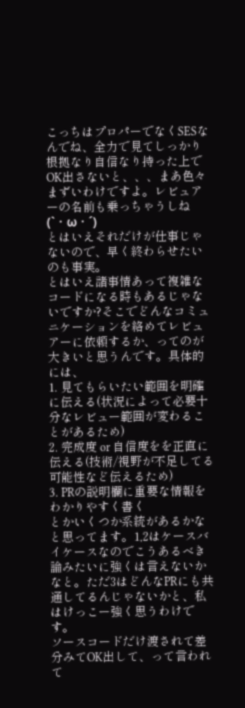こっちはプロパーでなくSESなんでね、全力で見てしっかり根拠なり自信なり持った上でOK出さないと、、、まあ色々まずいわけですよ。レビュアーの名前も乗っちゃうしね(`・ω・´)
とはいえそれだけが仕事じゃないので、早く終わらせたいのも事実。
とはいえ諸事情あって複雑なコードになる時もあるじゃないですか?そこでどんなコミュニケーションを絡めてレビュアーに依頼するか、ってのが大きいと思うんです。具体的には、
1. 見てもらいたい範囲を明確に伝える(状況によって必要十分なレビュー範囲が変わることがあるため)
2. 完成度 or 自信度をを正直に伝える(技術/視野が不足してる可能性など伝えるため)
3. PRの説明欄に重要な情報をわかりやすく書く
とかいくつか系統があるかなと思ってます。1,2はケースバイケースなのでこうあるべき論みたいに強くは言えないかなと。ただ3はどんなPRにも共通してるんじゃないかと、私はけっこー強く思うわけです。
ソースコードだけ渡されて差分みてOK出して、って言われて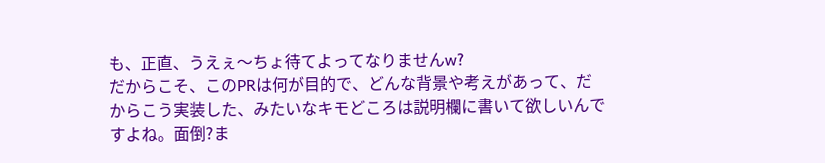も、正直、うえぇ〜ちょ待てよってなりませんw?
だからこそ、このPRは何が目的で、どんな背景や考えがあって、だからこう実装した、みたいなキモどころは説明欄に書いて欲しいんですよね。面倒?ま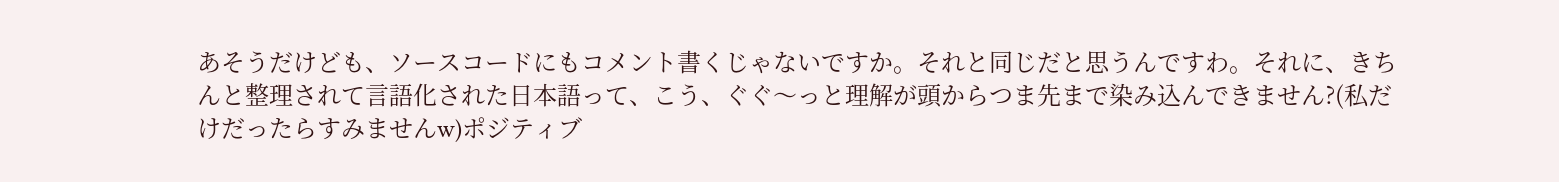あそうだけども、ソースコードにもコメント書くじゃないですか。それと同じだと思うんですわ。それに、きちんと整理されて言語化された日本語って、こう、ぐぐ〜っと理解が頭からつま先まで染み込んできません?(私だけだったらすみませんw)ポジティブ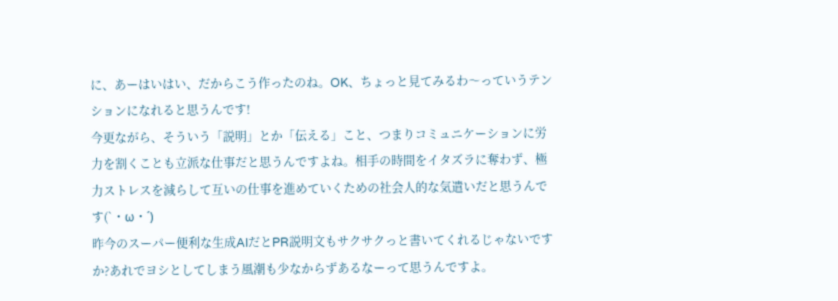に、あーはいはい、だからこう作ったのね。OK、ちょっと見てみるわ〜っていうテンションになれると思うんです!
今更ながら、そういう「説明」とか「伝える」こと、つまりコミュニケーションに労力を割くことも立派な仕事だと思うんですよね。相手の時間をイタズラに奪わず、極力ストレスを減らして互いの仕事を進めていくための社会人的な気遣いだと思うんです(`・ω・´)
昨今のスーパー便利な生成AIだとPR説明文もサクサクっと書いてくれるじゃないですか?あれでヨシとしてしまう風潮も少なからずあるなーって思うんですよ。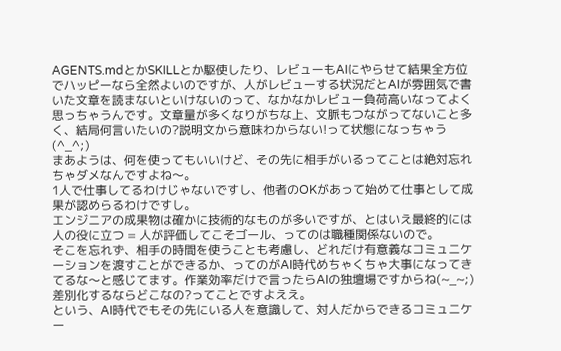AGENTS.mdとかSKILLとか駆使したり、レビューもAIにやらせて結果全方位でハッピーなら全然よいのですが、人がレビューする状況だとAIが雰囲気で書いた文章を読まないといけないのって、なかなかレビュー負荷高いなってよく思っちゃうんです。文章量が多くなりがちな上、文脈もつながってないこと多く、結局何言いたいの?説明文から意味わからない!って状態になっちゃう(^_^;)
まあようは、何を使ってもいいけど、その先に相手がいるってことは絶対忘れちゃダメなんですよね〜。
1人で仕事してるわけじゃないですし、他者のOKがあって始めて仕事として成果が認めらるわけですし。
エンジニアの成果物は確かに技術的なものが多いですが、とはいえ最終的には人の役に立つ = 人が評価してこそゴール、ってのは職種関係ないので。
そこを忘れず、相手の時間を使うことも考慮し、どれだけ有意義なコミュニケーションを渡すことができるか、ってのがAI時代めちゃくちゃ大事になってきてるな〜と感じてます。作業効率だけで言ったらAIの独壇場ですからね(~_~;) 差別化するならどこなの?ってことですよええ。
という、AI時代でもその先にいる人を意識して、対人だからできるコミュニケー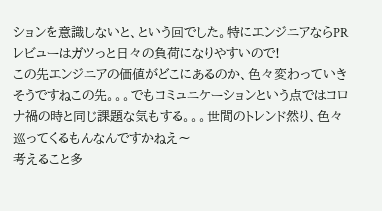ションを意識しないと、という回でした。特にエンジニアならPRレビューはガツっと日々の負荷になりやすいので!
この先エンジニアの価値がどこにあるのか、色々変わっていきそうですねこの先。。。でもコミュニケーションという点ではコロナ禍の時と同じ課題な気もする。。。世間のトレンド然り、色々巡ってくるもんなんですかねえ〜
考えること多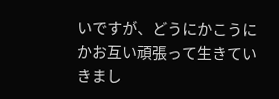いですが、どうにかこうにかお互い頑張って生きていきまし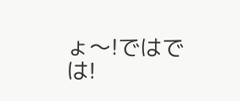ょ〜!ではでは!